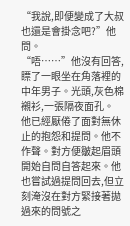“我說,即便變成了大叔也還是會掛念吧?”他問。
“唔……”他沒有回答,瞟了一眼坐在角落裡的中年男子。光頭,灰色棉襯衫,一張隔夜面孔。
他已經厭倦了面對無休止的抱怨和提問。他不作聲。對方便皺起眉頭開始自問自答起來。他也嘗試過提問回去,但立刻淹沒在對方緊接著拋過來的問號之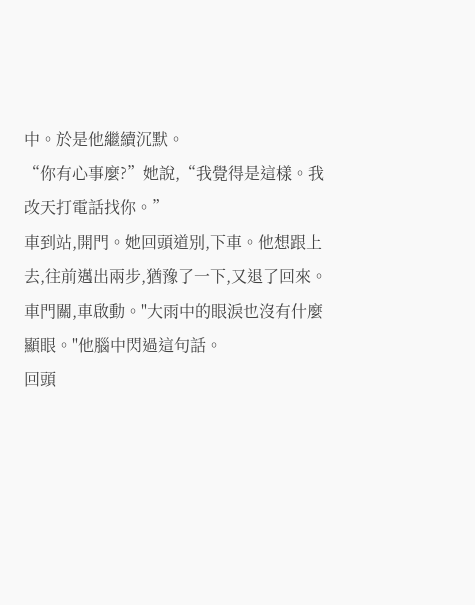中。於是他繼續沉默。
“你有心事麼?”她說,“我覺得是這樣。我改天打電話找你。”
車到站,開門。她回頭道別,下車。他想跟上去,往前邁出兩步,猶豫了一下,又退了回來。車門關,車啟動。"大雨中的眼淚也沒有什麼顯眼。"他腦中閃過這句話。
回頭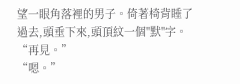望一眼角落裡的男子。倚著椅背睡了過去,頭垂下來,頭頂紋一個"默"字。
“再見。”
“嗯。”